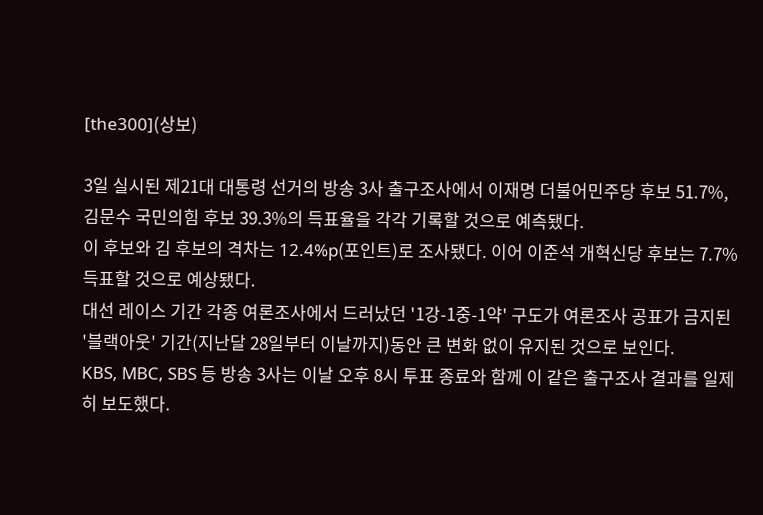[the300](상보)

3일 실시된 제21대 대통령 선거의 방송 3사 출구조사에서 이재명 더불어민주당 후보 51.7%, 김문수 국민의힘 후보 39.3%의 득표율을 각각 기록할 것으로 예측됐다.
이 후보와 김 후보의 격차는 12.4%p(포인트)로 조사됐다. 이어 이준석 개혁신당 후보는 7.7% 득표할 것으로 예상됐다.
대선 레이스 기간 각종 여론조사에서 드러났던 '1강-1중-1약' 구도가 여론조사 공표가 금지된 '블랙아웃' 기간(지난달 28일부터 이날까지)동안 큰 변화 없이 유지된 것으로 보인다.
KBS, MBC, SBS 등 방송 3사는 이날 오후 8시 투표 종료와 함께 이 같은 출구조사 결과를 일제히 보도했다.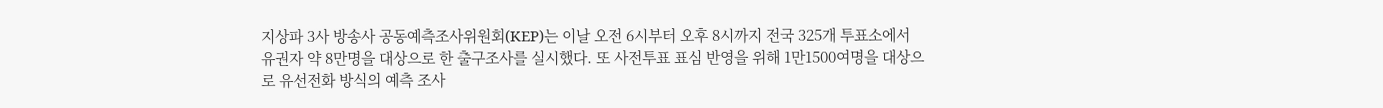지상파 3사 방송사 공동예측조사위원회(KEP)는 이날 오전 6시부터 오후 8시까지 전국 325개 투표소에서 유권자 약 8만명을 대상으로 한 출구조사를 실시했다. 또 사전투표 표심 반영을 위해 1만1500여명을 대상으로 유선전화 방식의 예측 조사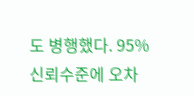도 병행했다. 95% 신뢰수준에 오차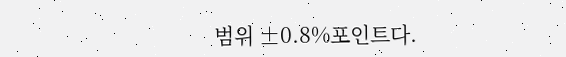범위 ±0.8%포인트다.